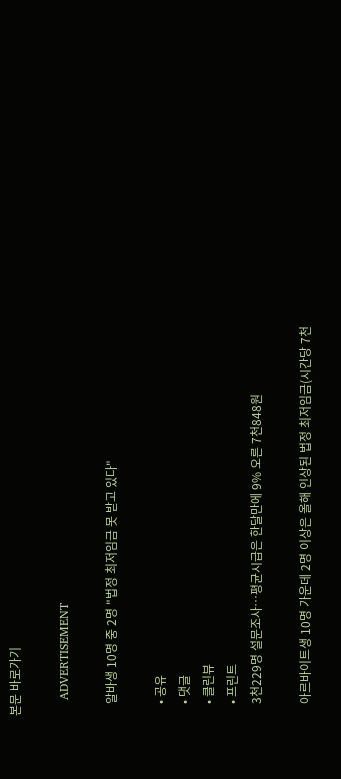본문 바로가기

    ADVERTISEMENT

    알바생 10명 중 2명 "법정 최저임금 못 받고 있다"

    • 공유
    • 댓글
    • 클린뷰
    • 프린트
    3천229명 설문조사…평균시급은 한달만에 9% 오른 7천848원

    아르바이트생 10명 가운데 2명 이상은 올해 인상된 법정 최저임금(시간당 7천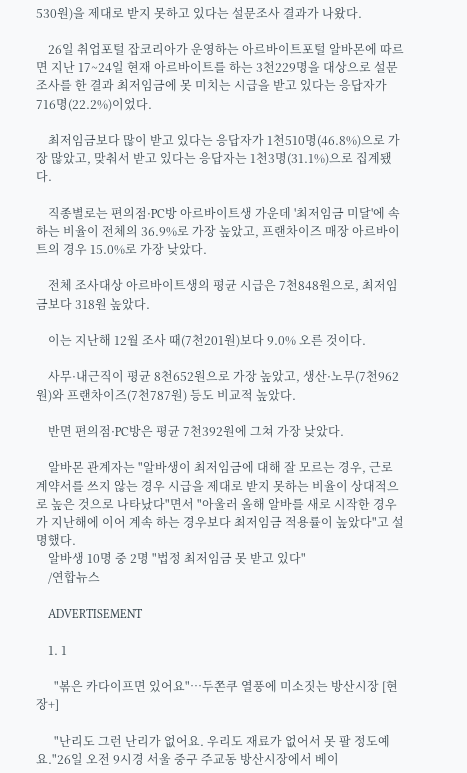530원)을 제대로 받지 못하고 있다는 설문조사 결과가 나왔다.

    26일 취업포털 잡코리아가 운영하는 아르바이트포털 알바몬에 따르면 지난 17~24일 현재 아르바이트를 하는 3천229명을 대상으로 설문조사를 한 결과 최저임금에 못 미치는 시급을 받고 있다는 응답자가 716명(22.2%)이었다.

    최저임금보다 많이 받고 있다는 응답자가 1천510명(46.8%)으로 가장 많았고, 맞춰서 받고 있다는 응답자는 1천3명(31.1%)으로 집계됐다.

    직종별로는 편의점·PC방 아르바이트생 가운데 '최저임금 미달'에 속하는 비율이 전체의 36.9%로 가장 높았고, 프랜차이즈 매장 아르바이트의 경우 15.0%로 가장 낮았다.

    전체 조사대상 아르바이트생의 평균 시급은 7천848원으로, 최저임금보다 318원 높았다.

    이는 지난해 12월 조사 때(7천201원)보다 9.0% 오른 것이다.

    사무·내근직이 평균 8천652원으로 가장 높았고, 생산·노무(7천962원)와 프랜차이즈(7천787원) 등도 비교적 높았다.

    반면 편의점·PC방은 평균 7천392원에 그쳐 가장 낮았다.

    알바몬 관계자는 "알바생이 최저임금에 대해 잘 모르는 경우, 근로계약서를 쓰지 않는 경우 시급을 제대로 받지 못하는 비율이 상대적으로 높은 것으로 나타났다"면서 "아울러 올해 알바를 새로 시작한 경우가 지난해에 이어 계속 하는 경우보다 최저임금 적용률이 높았다"고 설명했다.
    알바생 10명 중 2명 "법정 최저임금 못 받고 있다"
    /연합뉴스

    ADVERTISEMENT

    1. 1

      "볶은 카다이프면 있어요"…두쫀쿠 열풍에 미소짓는 방산시장 [현장+]

      "난리도 그런 난리가 없어요. 우리도 재료가 없어서 못 팔 정도예요."26일 오전 9시경 서울 중구 주교동 방산시장에서 베이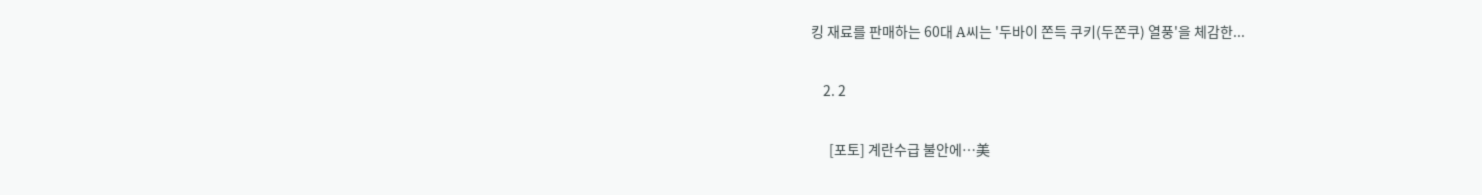킹 재료를 판매하는 60대 A씨는 '두바이 쫀득 쿠키(두쫀쿠) 열풍'을 체감한...

    2. 2

      [포토] 계란수급 불안에…美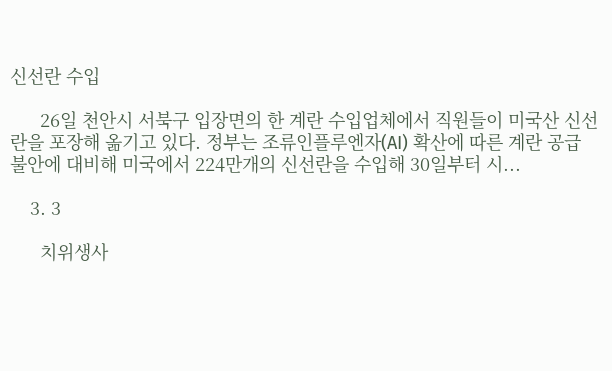신선란 수입

      26일 천안시 서북구 입장면의 한 계란 수입업체에서 직원들이 미국산 신선란을 포장해 옮기고 있다. 정부는 조류인플루엔자(AI) 확산에 따른 계란 공급 불안에 대비해 미국에서 224만개의 신선란을 수입해 30일부터 시...

    3. 3

      치위생사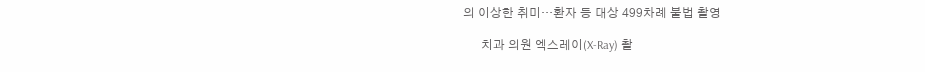의 이상한 취미…환자 등 대상 499차례 불법 촬영

      치과 의원 엑스레이(X-Ray) 촬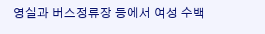영실과 버스정류장 등에서 여성 수백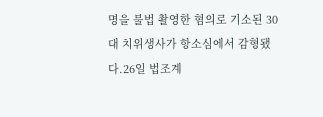명을 불법 촬영한 혐의로 기소된 30대 치위생사가 항소심에서 감형됐다.26일 법조계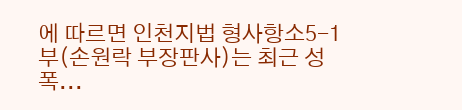에 따르면 인천지법 형사항소5-1부(손원락 부장판사)는 최근 성폭...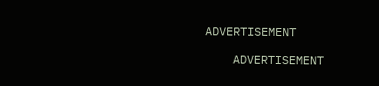ADVERTISEMENT

    ADVERTISEMENT